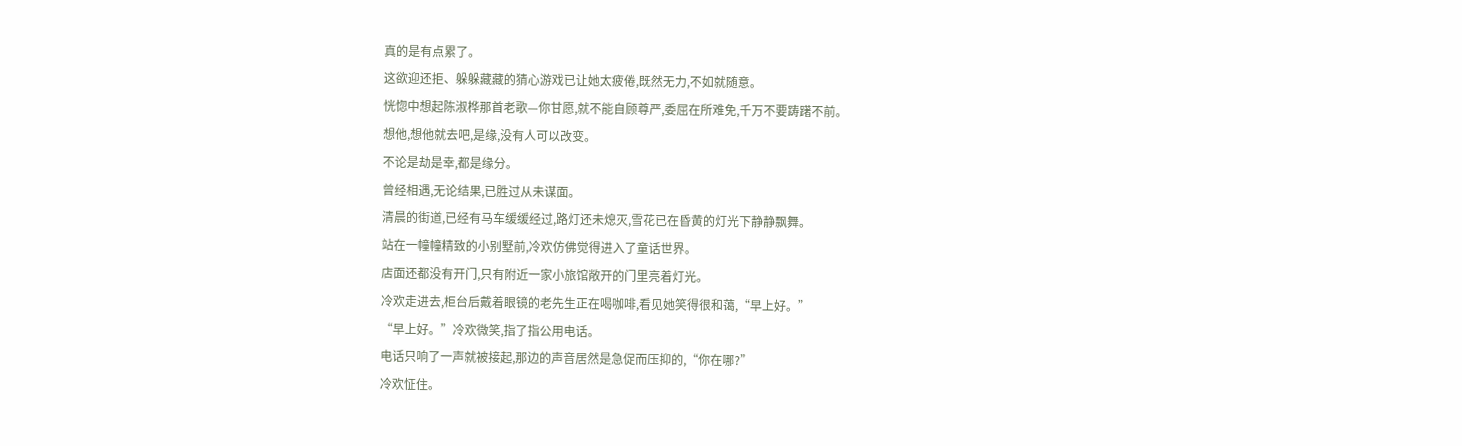真的是有点累了。
这欲迎还拒、躲躲藏藏的猜心游戏已让她太疲倦,既然无力,不如就随意。
恍惚中想起陈淑桦那首老歌—你甘愿,就不能自顾尊严,委屈在所难免,千万不要踌躇不前。
想他,想他就去吧,是缘,没有人可以改变。
不论是劫是幸,都是缘分。
曾经相遇,无论结果,已胜过从未谋面。
清晨的街道,已经有马车缓缓经过,路灯还未熄灭,雪花已在昏黄的灯光下静静飘舞。
站在一幢幢精致的小别墅前,冷欢仿佛觉得进入了童话世界。
店面还都没有开门,只有附近一家小旅馆敞开的门里亮着灯光。
冷欢走进去,柜台后戴着眼镜的老先生正在喝咖啡,看见她笑得很和蔼,“早上好。”
“早上好。”冷欢微笑,指了指公用电话。
电话只响了一声就被接起,那边的声音居然是急促而压抑的,“你在哪?”
冷欢怔住。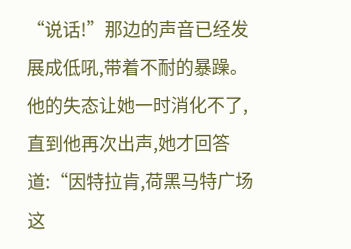“说话!”那边的声音已经发展成低吼,带着不耐的暴躁。
他的失态让她一时消化不了,直到他再次出声,她才回答道:“因特拉肯,荷黑马特广场这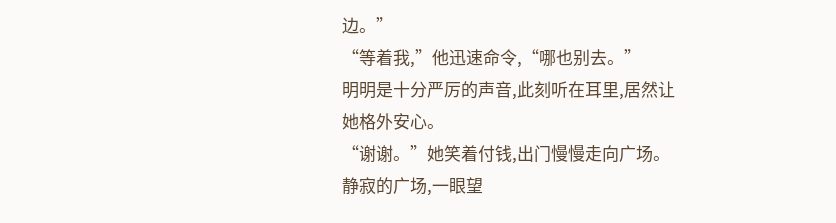边。”
“等着我,”他迅速命令,“哪也别去。”
明明是十分严厉的声音,此刻听在耳里,居然让她格外安心。
“谢谢。”她笑着付钱,出门慢慢走向广场。
静寂的广场,一眼望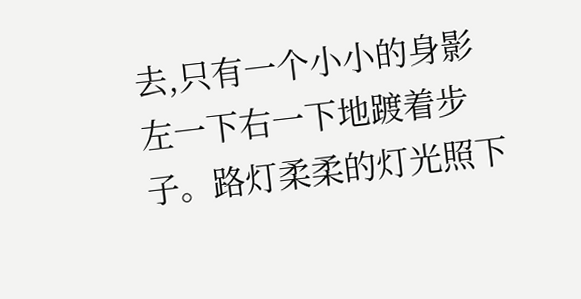去,只有一个小小的身影左一下右一下地踱着步子。路灯柔柔的灯光照下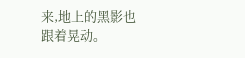来,地上的黑影也跟着晃动。